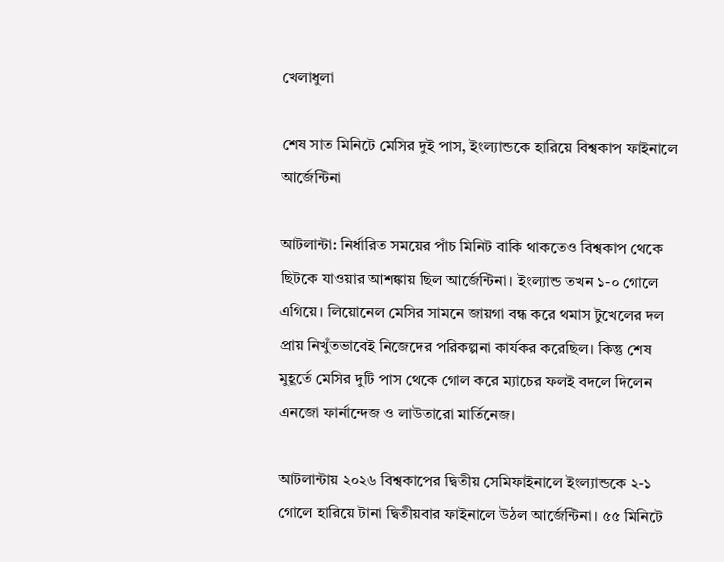খেলাধুলা

শেষ সাত মিনিটে মেসির দুই পাস, ইংল্যান্ডকে হারিয়ে বিশ্বকাপ ফাইনালে আর্জেন্টিনা

আটলান্টা: নির্ধারিত সময়ের পাঁচ মিনিট বাকি থাকতেও বিশ্বকাপ থেকে ছিটকে যাওয়ার আশঙ্কায় ছিল আর্জেন্টিনা। ইংল্যান্ড তখন ১-০ গোলে এগিয়ে। লিয়োনেল মেসির সামনে জায়গা বন্ধ করে থমাস টুখেলের দল প্রায় নিখুঁতভাবেই নিজেদের পরিকল্পনা কার্যকর করেছিল। কিন্তু শেষ মুহূর্তে মেসির দুটি পাস থেকে গোল করে ম্যাচের ফলই বদলে দিলেন এনজো ফার্নান্দেজ ও লাউতারো মার্তিনেজ।

আটলান্টায় ২০২৬ বিশ্বকাপের দ্বিতীয় সেমিফাইনালে ইংল্যান্ডকে ২-১ গোলে হারিয়ে টানা দ্বিতীয়বার ফাইনালে উঠল আর্জেন্টিনা। ৫৫ মিনিটে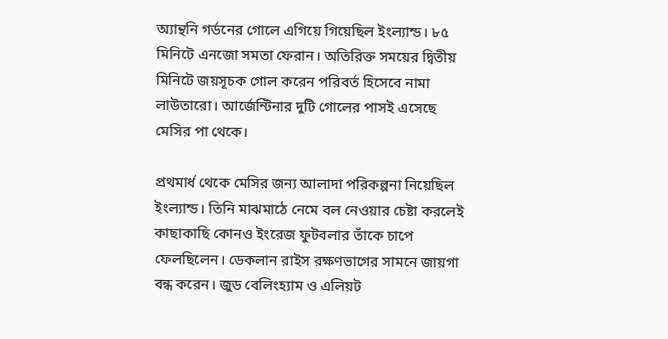অ্যান্থনি গর্ডনের গোলে এগিয়ে গিয়েছিল ইংল্যান্ড। ৮৫ মিনিটে এনজো সমতা ফেরান। অতিরিক্ত সময়ের দ্বিতীয় মিনিটে জয়সূচক গোল করেন পরিবর্ত হিসেবে নামা লাউতারো। আর্জেন্টিনার দুটি গোলের পাসই এসেছে মেসির পা থেকে।

প্রথমার্ধ থেকে মেসির জন্য আলাদা পরিকল্পনা নিয়েছিল ইংল্যান্ড। তিনি মাঝমাঠে নেমে বল নেওয়ার চেষ্টা করলেই কাছাকাছি কোনও ইংরেজ ফুটবলার তাঁকে চাপে ফেলছিলেন। ডেকলান রাইস রক্ষণভাগের সামনে জায়গা বন্ধ করেন। জুড বেলিংহ্যাম ও এলিয়ট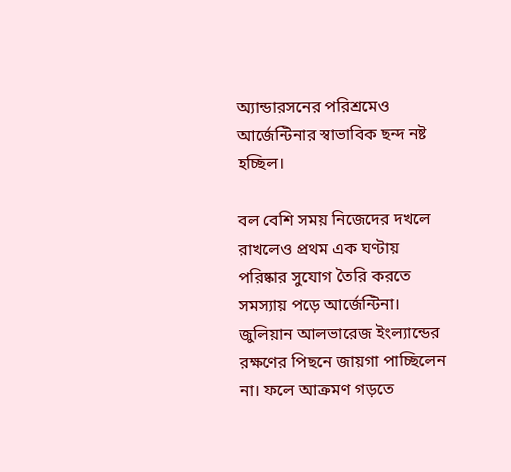অ্যান্ডারসনের পরিশ্রমেও আর্জেন্টিনার স্বাভাবিক ছন্দ নষ্ট হচ্ছিল।

বল বেশি সময় নিজেদের দখলে রাখলেও প্রথম এক ঘণ্টায় পরিষ্কার সুযোগ তৈরি করতে সমস্যায় পড়ে আর্জেন্টিনা। জুলিয়ান আলভারেজ ইংল্যান্ডের রক্ষণের পিছনে জায়গা পাচ্ছিলেন না। ফলে আক্রমণ গড়তে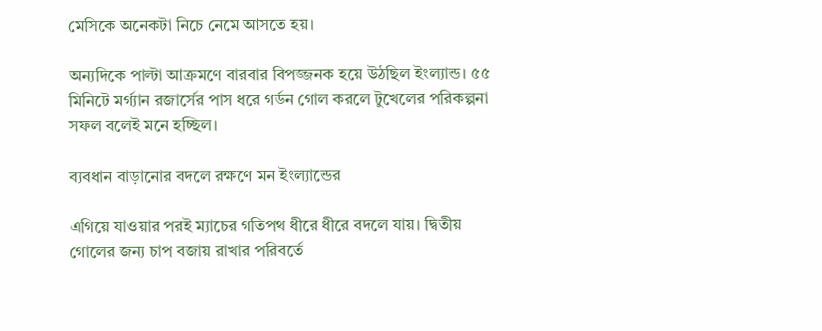মেসিকে অনেকটা নিচে নেমে আসতে হয়।

অন্যদিকে পাল্টা আক্রমণে বারবার বিপজ্জনক হয়ে উঠছিল ইংল্যান্ড। ৫৫ মিনিটে মর্গ্যান রজার্সের পাস ধরে গর্ডন গোল করলে টুখেলের পরিকল্পনা সফল বলেই মনে হচ্ছিল।

ব্যবধান বাড়ানোর বদলে রক্ষণে মন ইংল্যান্ডের

এগিয়ে যাওয়ার পরই ম্যাচের গতিপথ ধীরে ধীরে বদলে যায়। দ্বিতীয় গোলের জন্য চাপ বজায় রাখার পরিবর্তে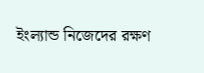ইংল্যান্ড নিজেদের রক্ষণ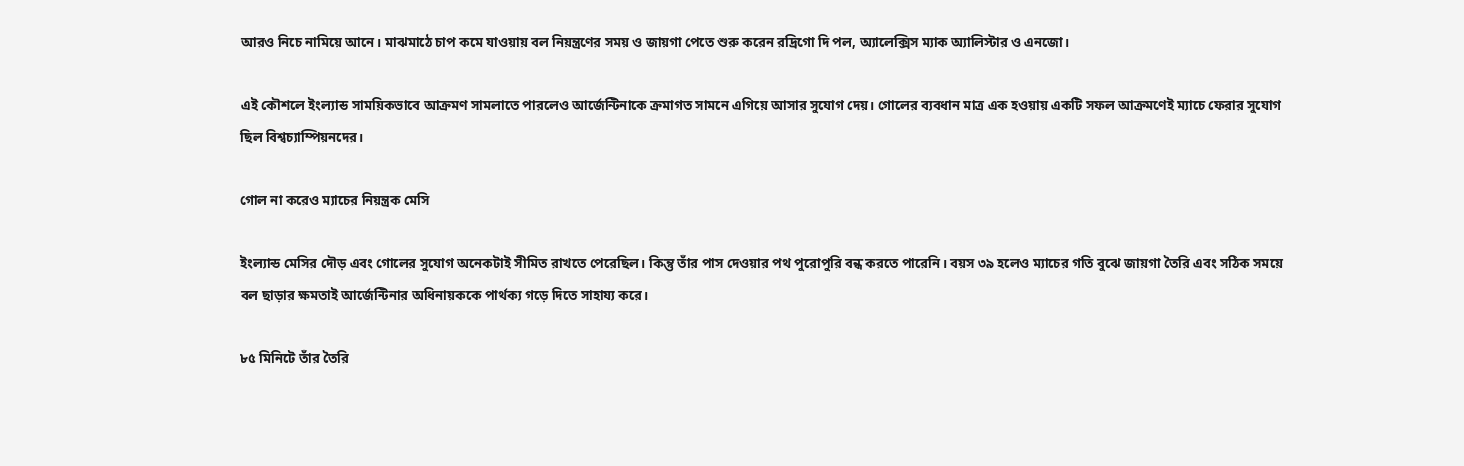আরও নিচে নামিয়ে আনে। মাঝমাঠে চাপ কমে যাওয়ায় বল নিয়ন্ত্রণের সময় ও জায়গা পেতে শুরু করেন রদ্রিগো দি পল, অ্যালেক্সিস ম্যাক অ্যালিস্টার ও এনজো।

এই কৌশলে ইংল্যান্ড সাময়িকভাবে আক্রমণ সামলাতে পারলেও আর্জেন্টিনাকে ক্রমাগত সামনে এগিয়ে আসার সুযোগ দেয়। গোলের ব্যবধান মাত্র এক হওয়ায় একটি সফল আক্রমণেই ম্যাচে ফেরার সুযোগ ছিল বিশ্বচ্যাম্পিয়নদের।

গোল না করেও ম্যাচের নিয়ন্ত্রক মেসি

ইংল্যান্ড মেসির দৌড় এবং গোলের সুযোগ অনেকটাই সীমিত রাখতে পেরেছিল। কিন্তু তাঁর পাস দেওয়ার পথ পুরোপুরি বন্ধ করতে পারেনি। বয়স ৩৯ হলেও ম্যাচের গতি বুঝে জায়গা তৈরি এবং সঠিক সময়ে বল ছাড়ার ক্ষমতাই আর্জেন্টিনার অধিনায়ককে পার্থক্য গড়ে দিতে সাহায্য করে।

৮৫ মিনিটে তাঁর তৈরি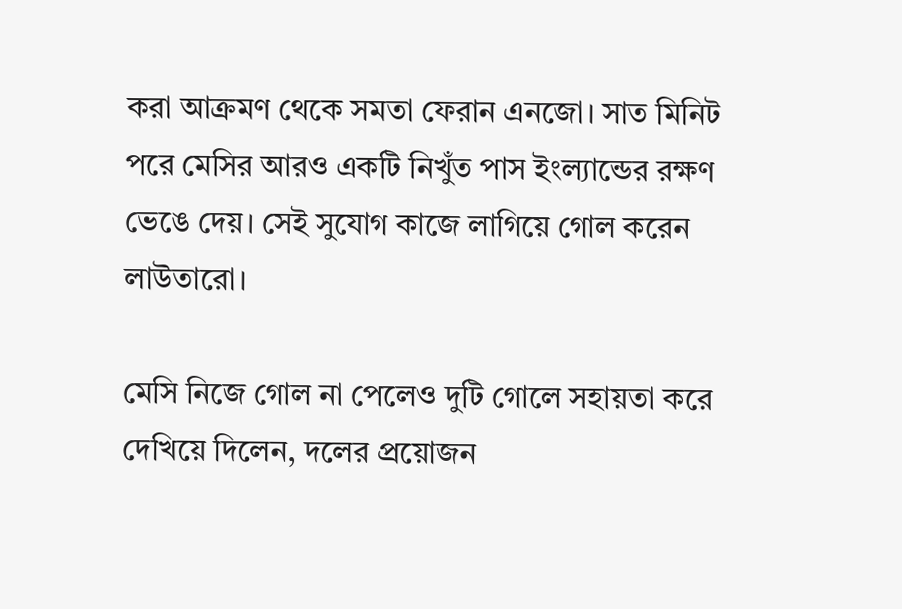করা আক্রমণ থেকে সমতা ফেরান এনজো। সাত মিনিট পরে মেসির আরও একটি নিখুঁত পাস ইংল্যান্ডের রক্ষণ ভেঙে দেয়। সেই সুযোগ কাজে লাগিয়ে গোল করেন লাউতারো।

মেসি নিজে গোল না পেলেও দুটি গোলে সহায়তা করে দেখিয়ে দিলেন, দলের প্রয়োজন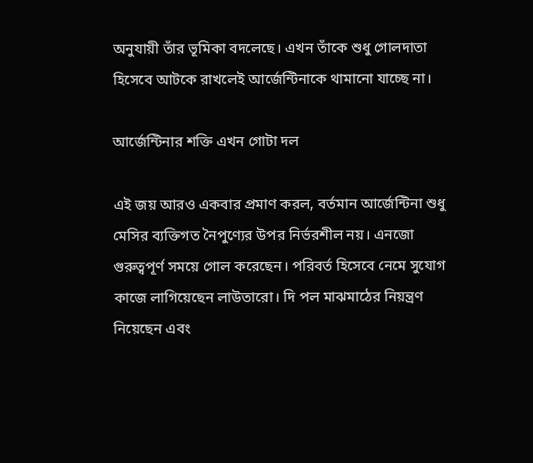অনুযায়ী তাঁর ভূমিকা বদলেছে। এখন তাঁকে শুধু গোলদাতা হিসেবে আটকে রাখলেই আর্জেন্টিনাকে থামানো যাচ্ছে না।

আর্জেন্টিনার শক্তি এখন গোটা দল

এই জয় আরও একবার প্রমাণ করল, বর্তমান আর্জেন্টিনা শুধু মেসির ব্যক্তিগত নৈপুণ্যের উপর নির্ভরশীল নয়। এনজো গুরুত্বপূর্ণ সময়ে গোল করেছেন। পরিবর্ত হিসেবে নেমে সুযোগ কাজে লাগিয়েছেন লাউতারো। দি পল মাঝমাঠের নিয়ন্ত্রণ নিয়েছেন এবং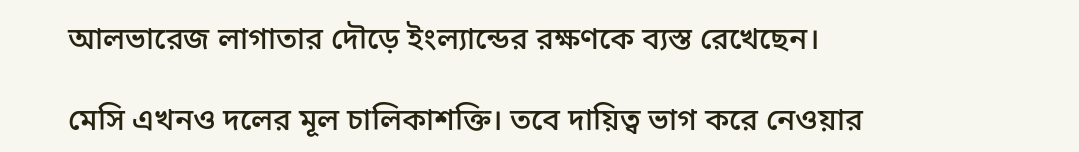আলভারেজ লাগাতার দৌড়ে ইংল্যান্ডের রক্ষণকে ব্যস্ত রেখেছেন।

মেসি এখনও দলের মূল চালিকাশক্তি। তবে দায়িত্ব ভাগ করে নেওয়ার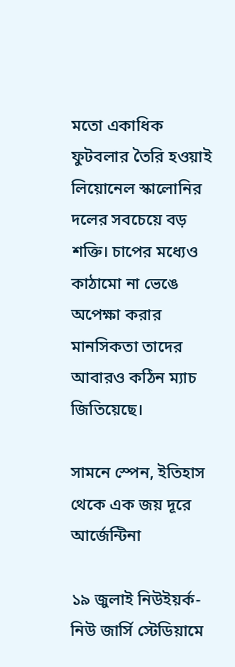মতো একাধিক ফুটবলার তৈরি হওয়াই লিয়োনেল স্কালোনির দলের সবচেয়ে বড় শক্তি। চাপের মধ্যেও কাঠামো না ভেঙে অপেক্ষা করার মানসিকতা তাদের আবারও কঠিন ম্যাচ জিতিয়েছে।

সামনে স্পেন, ইতিহাস থেকে এক জয় দূরে আর্জেন্টিনা

১৯ জুলাই নিউইয়র্ক-নিউ জার্সি স্টেডিয়ামে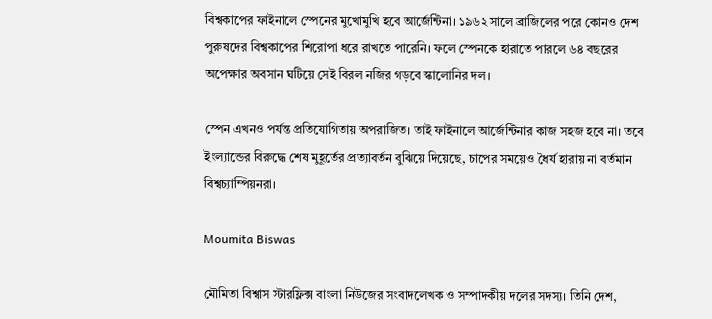বিশ্বকাপের ফাইনালে স্পেনের মুখোমুখি হবে আর্জেন্টিনা। ১৯৬২ সালে ব্রাজিলের পরে কোনও দেশ পুরুষদের বিশ্বকাপের শিরোপা ধরে রাখতে পারেনি। ফলে স্পেনকে হারাতে পারলে ৬৪ বছরের অপেক্ষার অবসান ঘটিয়ে সেই বিরল নজির গড়বে স্কালোনির দল।

স্পেন এখনও পর্যন্ত প্রতিযোগিতায় অপরাজিত। তাই ফাইনালে আর্জেন্টিনার কাজ সহজ হবে না। তবে ইংল্যান্ডের বিরুদ্ধে শেষ মুহূর্তের প্রত্যাবর্তন বুঝিয়ে দিয়েছে, চাপের সময়েও ধৈর্য হারায় না বর্তমান বিশ্বচ্যাম্পিয়নরা।

Moumita Biswas

মৌমিতা বিশ্বাস স্টারফ্লিক্স বাংলা নিউজের সংবাদলেখক ও সম্পাদকীয় দলের সদস্য। তিনি দেশ,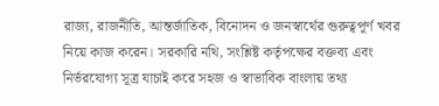রাজ্য, রাজনীতি, আন্তর্জাতিক, বিনোদন ও জনস্বার্থের গুরুত্বপূর্ণ খবর নিয়ে কাজ করেন। সরকারি নথি, সংশ্লিষ্ট কর্তৃপক্ষের বক্তব্য এবং নির্ভরযোগ্য সূত্র যাচাই করে সহজ ও স্বাভাবিক বাংলায় তথ্য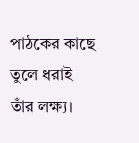পাঠকের কাছে তুলে ধরাই তাঁর লক্ষ্য।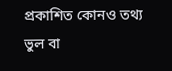প্রকাশিত কোনও তথ্য ভুল বা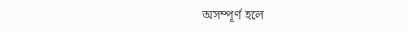অসম্পূর্ণ হলে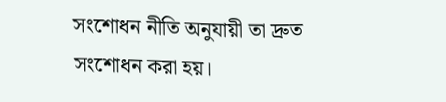সংশোধন নীতি অনুযায়ী তা দ্রুত সংশোধন করা হয়।